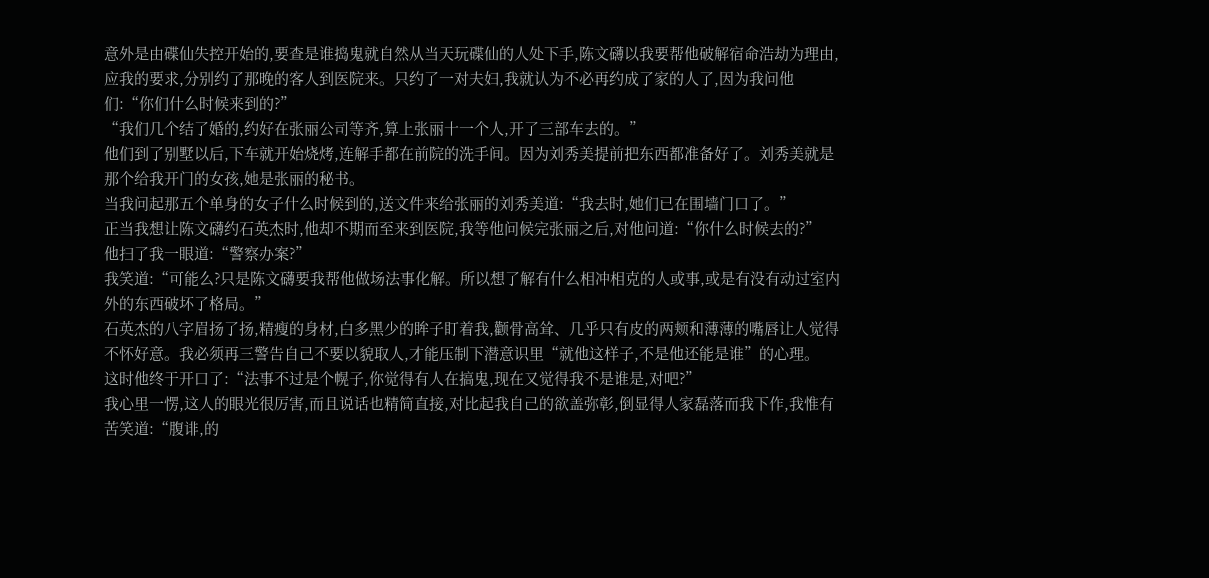意外是由碟仙失控开始的,要查是谁捣鬼就自然从当天玩碟仙的人处下手,陈文礴以我要帮他破解宿命浩劫为理由,应我的要求,分别约了那晚的客人到医院来。只约了一对夫妇,我就认为不必再约成了家的人了,因为我问他们:“你们什么时候来到的?”
“我们几个结了婚的,约好在张丽公司等齐,算上张丽十一个人,开了三部车去的。”
他们到了别墅以后,下车就开始烧烤,连解手都在前院的洗手间。因为刘秀美提前把东西都准备好了。刘秀美就是那个给我开门的女孩,她是张丽的秘书。
当我问起那五个单身的女子什么时候到的,送文件来给张丽的刘秀美道:“我去时,她们已在围墙门口了。”
正当我想让陈文礴约石英杰时,他却不期而至来到医院,我等他问候完张丽之后,对他问道:“你什么时候去的?”
他扫了我一眼道:“警察办案?”
我笑道:“可能么?只是陈文礴要我帮他做场法事化解。所以想了解有什么相冲相克的人或事,或是有没有动过室内外的东西破坏了格局。”
石英杰的八字眉扬了扬,精瘦的身材,白多黑少的眸子盯着我,颧骨高耸、几乎只有皮的两颊和薄薄的嘴唇让人觉得不怀好意。我必须再三警告自己不要以貌取人,才能压制下潜意识里“就他这样子,不是他还能是谁”的心理。
这时他终于开口了:“法事不过是个幌子,你觉得有人在搞鬼,现在又觉得我不是谁是,对吧?”
我心里一愣,这人的眼光很厉害,而且说话也精简直接,对比起我自己的欲盖弥彰,倒显得人家磊落而我下作,我惟有苦笑道:“腹诽,的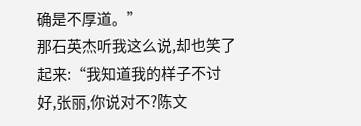确是不厚道。”
那石英杰听我这么说,却也笑了起来:“我知道我的样子不讨好,张丽,你说对不?陈文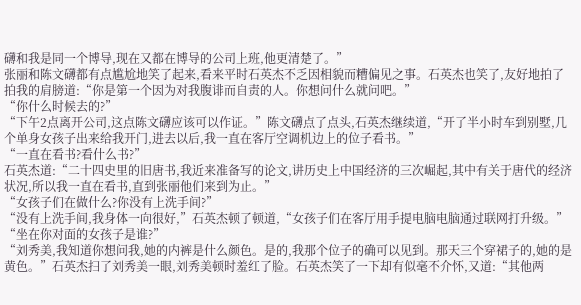礴和我是同一个博导,现在又都在博导的公司上班,他更清楚了。”
张丽和陈文礴都有点尴尬地笑了起来,看来平时石英杰不乏因相貌而糟偏见之事。石英杰也笑了,友好地拍了拍我的肩膀道:“你是第一个因为对我腹诽而自责的人。你想问什么就问吧。”
“你什么时候去的?”
“下午2点离开公司,这点陈文礴应该可以作证。”陈文礴点了点头,石英杰继续道,“开了半小时车到别墅,几个单身女孩子出来给我开门,进去以后,我一直在客厅空调机边上的位子看书。”
“一直在看书?看什么书?”
石英杰道:“二十四史里的旧唐书,我近来准备写的论文,讲历史上中国经济的三次崛起,其中有关于唐代的经济状况,所以我一直在看书,直到张丽他们来到为止。”
“女孩子们在做什么?你没有上洗手间?”
“没有上洗手间,我身体一向很好,”石英杰顿了顿道,“女孩子们在客厅用手提电脑电脑通过联网打升级。”
“坐在你对面的女孩子是谁?”
“刘秀美,我知道你想问我,她的内裤是什么颜色。是的,我那个位子的确可以见到。那天三个穿裙子的,她的是黄色。”石英杰扫了刘秀美一眼,刘秀美顿时羞红了脸。石英杰笑了一下却有似毫不介怀,又道:“其他两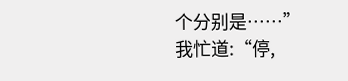个分别是……”
我忙道:“停,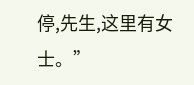停,先生,这里有女士。”